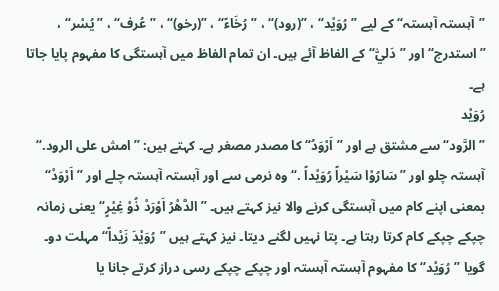”آہستہ آہستہ“ کے لیے ”رُوَيْد“ ، ”(رود)“ ، ”رُخَاءً“ ، ”(رخو)“ ، ”عُرف“ ، ”يُسْر“ ، ”استدرج“ اور ”دَليّٰ“ کے الفاظ آئے ہیں۔ ان تمام الفاظ میں آہستگی کا مفہوم پایا جاتا ہے۔
رُوَيْد
”الرَّود“ سے مشتق ہے اور ”اَرْوَدُ“ کا مصدر مصغر ہے۔ کہتے ہیں: ”امش على الرود.“ آہستہ چلو اور ”سَارُوْا سَيْراً رُوَيْداً .“ وہ نرمی سے اور آہستہ آہستہ چلے اور ”اَرْوَدْ“ بمعنی اپنے کام میں آہستگی کرنے والا نیز کہتے ہیں۔ ”الدَّهْرُ اَوْرَدْ ذُوْ غِيْرٍ“ یعنی زمانہ چپکے چپکے کام کرتا رہتا ہے۔ پتا نہیں لگنے دیتا۔ نیز کہتے ہیں ”رُوَيْدَ زَيْداً“ مہلت دو۔ گویا ”رُوَيْد“ کا مفہوم آہستہ آہستہ اور چپکے چپکے رسی دراز کرتے جانا یا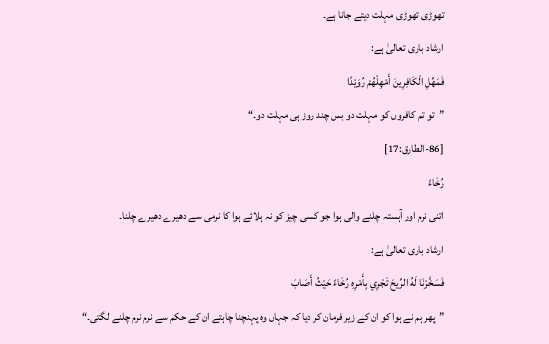تھوڑی تھوڑی مہلت دیتے جانا ہے۔
ارشاد باری تعالیٰ ہے:
فَمَهِّلِ الْكَافِرِينَ أَمْهِلْهُمْ رُوَيْدًا
”تو تم کافروں کو مہلت دو بس چند روز ہی مہلت دو۔“
[86-الطارق:17]
رُخَاءً
اتنی نرم اور آہستہ چلنے والی ہوا جو کسی چیز کو نہ ہلائے ہوا کا نرمی سے دھیرے دھیرے چلنا۔
ارشاد باری تعالیٰ ہے:
فَسَخَّرْنَا لَهُ الرِّيحَ تَجْرِي بِأَمْرِهِ رُخَاءً حَيْثُ أَصَابَ
”پھر ہم نے ہوا کو ان کے زیر فرمان کر دیا کہ جہاں وہ پہنچنا چاہتے ان کے حکم سے نرم نرم چلنے لگتی۔“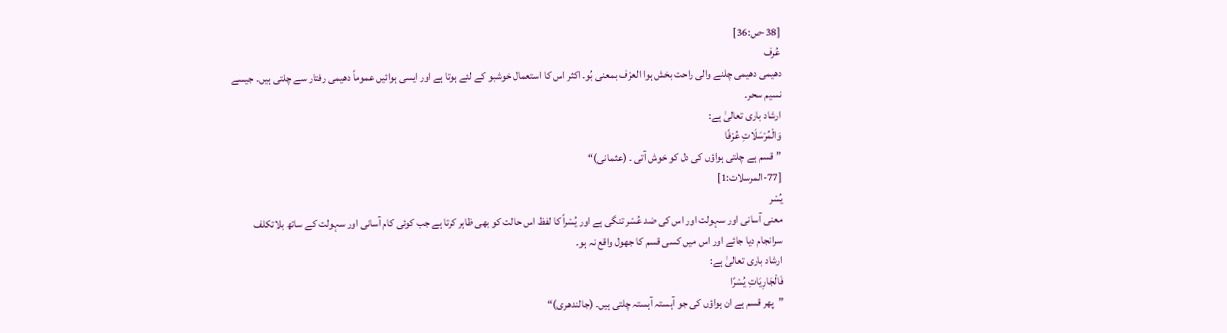[38-ص:36]
عُرف
دھیمی دھیمی چلنے والی راحت بخش ہوا العرْف بمعنی بُو۔ اکثر اس کا استعمال خوشبو کے لئے ہوتا ہے اور ایسی ہوائیں عموماً دھیمی رفتار سے چلتی ہیں۔ جیسے نسیم سحر۔
ارشاد باری تعالیٰ ہے:
وَالْمُرْسَلَاتِ عُرْفًا
”قسم ہے چلتی ہواؤں کی دل کو خوش آتی ۔ (عثمانی)“
[77-المرسلات:1]
يُسْر
معنی آسانی اور سہولت اور اس کی ضد عُسْر تنگی ہے اور یُسْراً کا لفظ اس حالت کو بھی ظاہر کرتا ہے جب کوئی کام آسانی اور سہولت کے ساتھ بلاتکلف سرانجام دیا جائے اور اس میں کسی قسم کا جھول واقع نہ ہو۔
ارشاد باری تعالیٰ ہے:
فَالْجَارِيَاتِ يُسْرًا
”پھر قسم ہے ان ہواؤں کی جو آہستہ آہستہ چلتی ہیں۔ (جالندھری)“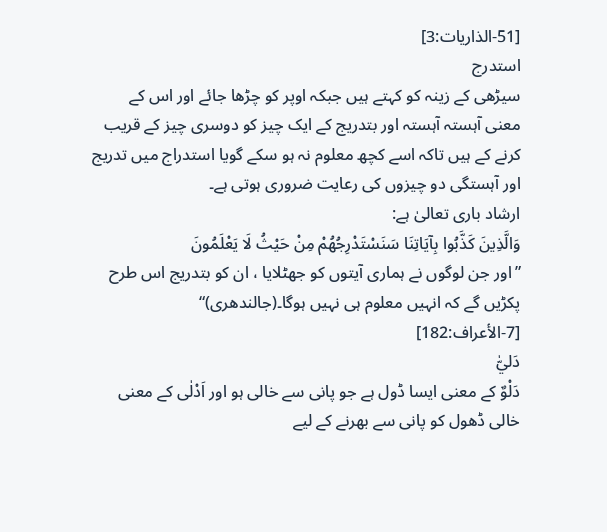[51-الذاريات:3]
استدرج
سیڑھی کے زینہ کو کہتے ہیں جبکہ اوپر کو چڑھا جائے اور اس کے معنی آہستہ آہستہ اور بتدریج کے ایک چیز کو دوسری چیز کے قریب کرنے کے ہیں تاکہ اسے کچھ معلوم نہ ہو سکے گویا استدراج میں تدریج اور آہستگی دو چیزوں کی رعایت ضروری ہوتی ہے۔
ارشاد باری تعالیٰ ہے:
وَالَّذِينَ كَذَّبُوا بِآيَاتِنَا سَنَسْتَدْرِجُهُمْ مِنْ حَيْثُ لَا يَعْلَمُونَ
”اور جن لوگوں نے ہماری آیتوں کو جھٹلایا ، ان کو بتدریج اس طرح پکڑیں گے کہ انہیں معلوم ہی نہیں ہوگا۔(جالندھری)“
[7-الأعراف:182]
دَليّٰ
دَلْوٌ کے معنی ایسا ڈول ہے جو پانی سے خالی ہو اور اَدْلٰی کے معنی خالی ڈھول کو پانی سے بھرنے کے لیے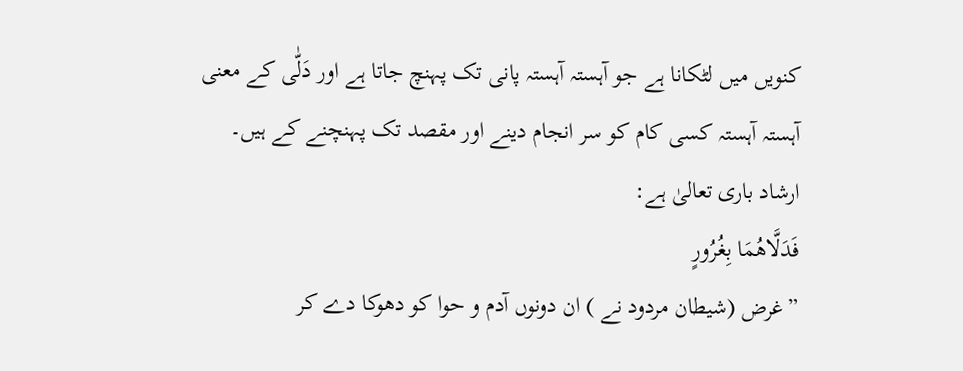کنویں میں لٹکانا ہے جو آہستہ آہستہ پانی تک پہنچ جاتا ہے اور دَلّٰی کے معنی آہستہ آہستہ کسی کام کو سر انجام دینے اور مقصد تک پہنچنے کے ہیں۔
ارشاد باری تعالیٰ ہے:
فَدَلَّاهُمَا بِغُرُورٍ
”غرض (شیطان مردود نے ) ان دونوں آدم و حوا کو دھوکا دے کر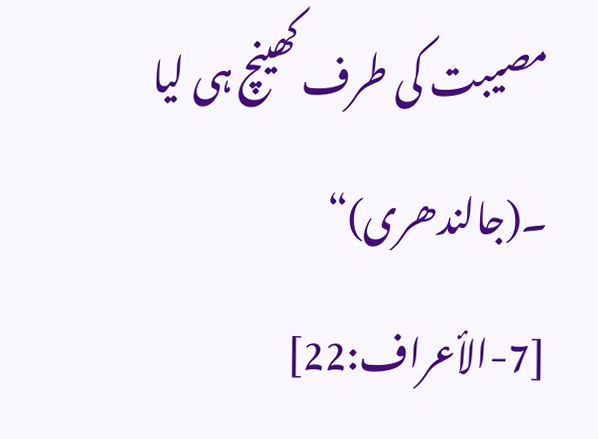مصیبت کی طرف کھینچ ہی لیا ۔(جالندھری)“
[7-الأعراف:22]